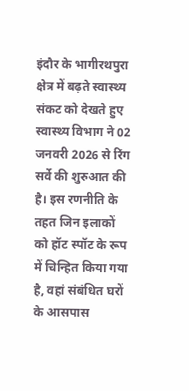इंदौर के भागीरथपुरा क्षेत्र में बढ़ते स्वास्थ्य संकट को देखते हुए स्वास्थ्य विभाग ने 02 जनवरी 2026 से रिंग सर्वे की शुरुआत की है। इस रणनीति के तहत जिन इलाकों को हॉट स्पॉट के रूप में चिन्हित किया गया है, वहां संबंधित घरों के आसपास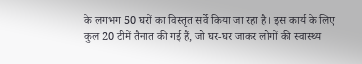के लगभग 50 घरों का विस्तृत सर्वे किया जा रहा है। इस कार्य के लिए कुल 20 टीमें तैनात की गई हैं, जो घर-घर जाकर लोगों की स्वास्थ्य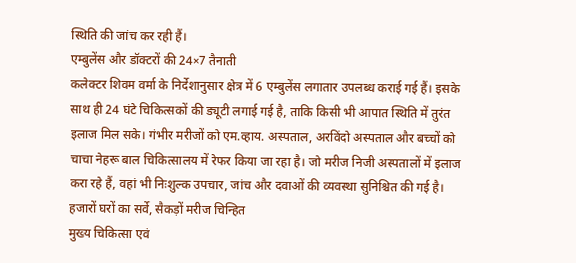स्थिति की जांच कर रही हैं।
एम्बुलेंस और डॉक्टरों की 24×7 तैनाती
कलेक्टर शिवम वर्मा के निर्देशानुसार क्षेत्र में 6 एम्बुलेंस लगातार उपलब्ध कराई गई हैं। इसके साथ ही 24 घंटे चिकित्सकों की ड्यूटी लगाई गई है, ताकि किसी भी आपात स्थिति में तुरंत इलाज मिल सके। गंभीर मरीजों को एम.व्हाय. अस्पताल, अरविंदो अस्पताल और बच्चों को चाचा नेहरू बाल चिकित्सालय में रेफर किया जा रहा है। जो मरीज निजी अस्पतालों में इलाज करा रहे हैं, वहां भी निःशुल्क उपचार, जांच और दवाओं की व्यवस्था सुनिश्चित की गई है।
हजारों घरों का सर्वे, सैकड़ों मरीज चिन्हित
मुख्य चिकित्सा एवं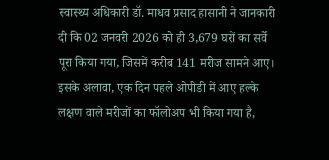स्वास्थ्य अधिकारी डॉ. माधव प्रसाद हासानी ने जानकारी दी कि 02 जनवरी 2026 को ही 3,679 घरों का सर्वे पूरा किया गया, जिसमें करीब 141 मरीज सामने आए। इसके अलावा, एक दिन पहले ओपीडी में आए हल्के लक्षण वाले मरीजों का फॉलोअप भी किया गया है,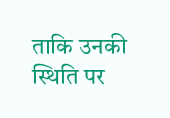ताकि उनकी स्थिति पर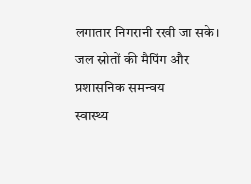लगातार निगरानी रखी जा सके।
जल स्रोतों की मैपिंग और प्रशासनिक समन्वय
स्वास्थ्य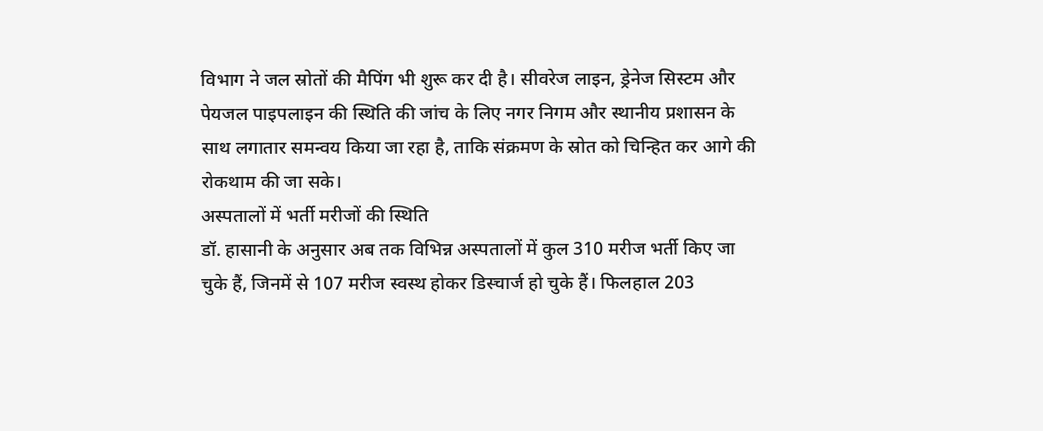विभाग ने जल स्रोतों की मैपिंग भी शुरू कर दी है। सीवरेज लाइन, ड्रेनेज सिस्टम और पेयजल पाइपलाइन की स्थिति की जांच के लिए नगर निगम और स्थानीय प्रशासन के साथ लगातार समन्वय किया जा रहा है, ताकि संक्रमण के स्रोत को चिन्हित कर आगे की रोकथाम की जा सके।
अस्पतालों में भर्ती मरीजों की स्थिति
डॉ. हासानी के अनुसार अब तक विभिन्न अस्पतालों में कुल 310 मरीज भर्ती किए जा चुके हैं, जिनमें से 107 मरीज स्वस्थ होकर डिस्चार्ज हो चुके हैं। फिलहाल 203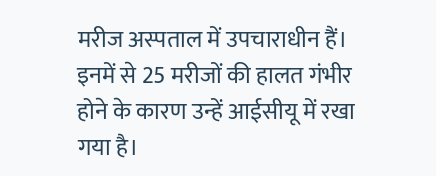मरीज अस्पताल में उपचाराधीन हैं। इनमें से 25 मरीजों की हालत गंभीर होने के कारण उन्हें आईसीयू में रखा गया है।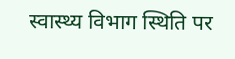स्वास्थ्य विभाग स्थिति पर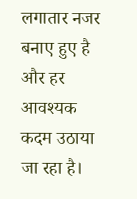लगातार नजर बनाए हुए है और हर आवश्यक कदम उठाया जा रहा है।